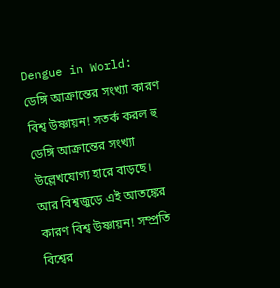Dengue in World: ডেঙ্গি আক্রান্তের সংখ্যা কারণ বিশ্ব উষ্ণায়ন! সতর্ক করল হু
ডেঙ্গি আক্রান্তের সংখ্যা উল্লেখযোগ্য হারে বাড়ছে। আর বিশ্বজুড়ে এই আতঙ্কের কারণ বিশ্ব উষ্ণায়ন! সম্প্রতি বিশ্বের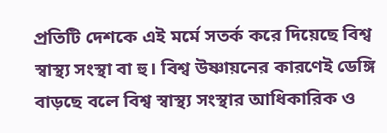প্রতিটি দেশকে এই মর্মে সতর্ক করে দিয়েছে বিশ্ব স্বাস্থ্য সংস্থা বা হু। বিশ্ব উষ্ণায়নের কারণেই ডেঙ্গি বাড়ছে বলে বিশ্ব স্বাস্থ্য সংস্থার আধিকারিক ও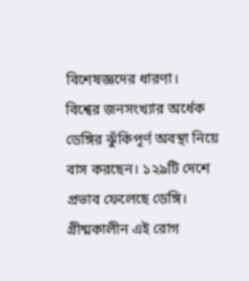বিশেষজ্ঞদের ধারণা।
বিশ্বের জনসংখ্যার অর্ধেক ডেঙ্গির ঝুঁকিপূর্ণ অবস্থা নিয়ে বাস করছেন। ১২৯টি দেশে প্রভাব ফেলেছে ডেঙ্গি। গ্রীষ্মকালীন এই রোগ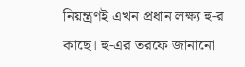নিয়ন্ত্রণই এখন প্রধান লক্ষ্য হু-র কাছে। হু-এর তরফে জানানো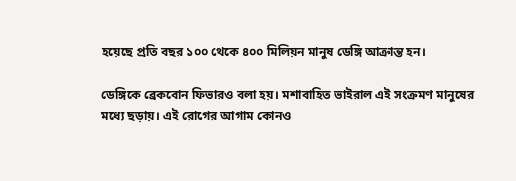হয়েছে প্রতি বছর ১০০ থেকে ৪০০ মিলিয়ন মানুষ ডেঙ্গি আক্রান্ত হন।

ডেঙ্গিকে ব্রেকবোন ফিভারও বলা হয়। মশাবাহিত ভাইরাল এই সংক্রমণ মানুষের মধ্যে ছড়ায়। এই রোগের আগাম কোনও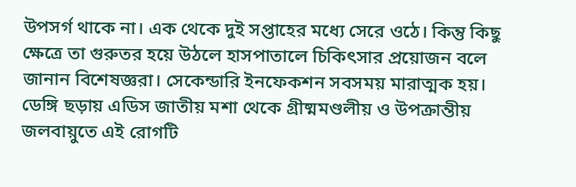উপসর্গ থাকে না। এক থেকে দুই সপ্তাহের মধ্যে সেরে ওঠে। কিন্তু কিছু ক্ষেত্রে তা গুরুতর হয়ে উঠলে হাসপাতালে চিকিৎসার প্রয়োজন বলে জানান বিশেষজ্ঞরা। সেকেন্ডারি ইনফেকশন সবসময় মারাত্মক হয়।
ডেঙ্গি ছড়ায় এডিস জাতীয় মশা থেকে গ্রীষ্মমণ্ডলীয় ও উপক্রান্তীয় জলবায়ুতে এই রোগটি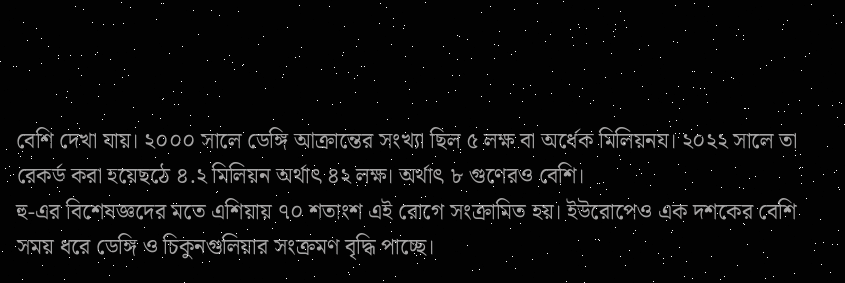বেশি দেখা যায়। ২০০০ সালে ডেঙ্গি আক্রান্তের সংখ্যা ছিল ৫ লক্ষ বা অর্ধেক মিলিয়নয। ২০২২ সালে তা রেকর্ড করা হয়েছঠে ৪.২ মিলিয়ন অর্থাৎ ৪২ লক্ষ। অর্থাৎ ৮ গুণেরও বেশি।
হু-এর বিশেষজ্ঞদের মতে এশিয়ায় ৭০ শতাংশ এই রোগে সংক্রামিত হয়। ইউরোপেও এক দশকের বেশি সময় ধরে ডেঙ্গি ও চিকুনগুলিয়ার সংক্রমণ বৃদ্ধি পাচ্ছে।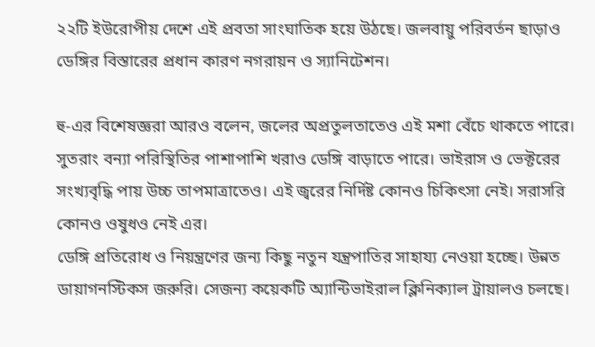২২টি ইউরোপীয় দেশে এই প্রবতা সাংঘাতিক হয়ে উঠছে। জলবায়ু পরিবর্তন ছাড়াও ডেঙ্গির বিস্তারের প্রধান কারণ নগরায়ন ও স্যানিটেশন।

হু-এর বিশেষজ্ঞরা আরও বলেন, জলের অপ্রতুলতাতেও এই মশা বেঁচে থাকতে পারে। সুতরাং বন্যা পরিস্থিতির পাশাপাশি খরাও ডেঙ্গি বাড়াতে পারে। ভাইরাস ও ভেক্টরের সংখ্যবৃদ্ধি পায় উচ্চ তাপমাত্রাতেও। এই জ্বরের নির্দিষ্ট কোনও চিকিৎসা নেই। সরাসরি কোনও ওষুধও নেই এর।
ডেঙ্গি প্রতিরোধ ও নিয়ন্ত্রণের জন্য কিছু নতুন যন্ত্রপাতির সাহায্য নেওয়া হচ্ছে। উন্নত ডায়াগনস্টিকস জরুরি। সেজন্য কয়েকটি অ্যান্টিভাইরাল ক্লিনিক্যাল ট্রায়ালও চলছে।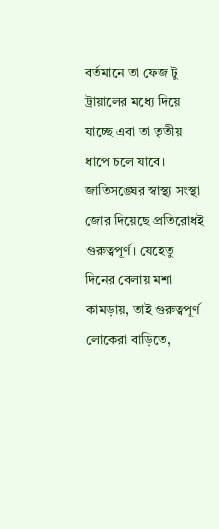বর্তমানে তা ফেজ টু ট্রায়ালের মধ্যে দিয়ে যাচ্ছে এবা তা তৃতীয় ধাপে চলে যাবে।
জাতিসঙ্ঘের স্বাস্থ্য সংস্থা জোর দিয়েছে প্রতিরোধই গুরুত্বপূর্ণ। যেহেতু দিনের বেলায় মশা কামড়ায়, তাই গুরুত্বপূর্ণ লোকেরা বাড়িতে,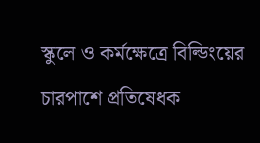স্কুলে ও কর্মক্ষেত্রে বিল্ডিংয়ের চারপাশে প্রতিষেধক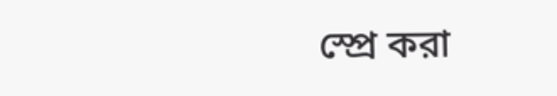স্প্রে করা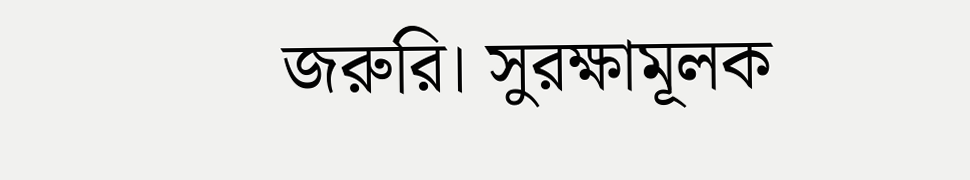জরুরি। সুরক্ষামূলক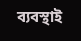ব্যবস্থাই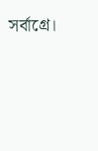সর্বাগ্রে।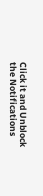Click it and Unblock the Notifications